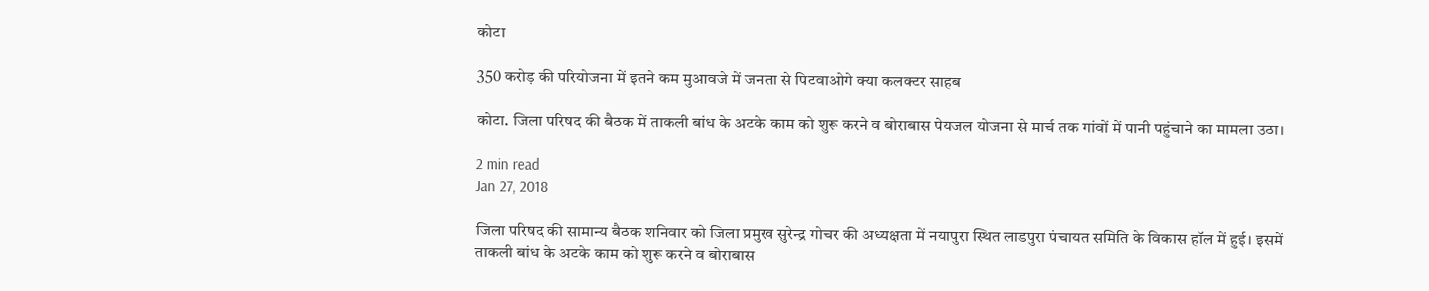कोटा

350 करोड़ की परियोजना में इतने कम मुआवजे में जनता से पिटवाओगे क्या कलक्टर साहब

कोटा. जिला परिषद की बैठक में ताकली बांध के अटके काम को शुरू करने व बोराबास पेयजल योजना से मार्च तक गांवों में पानी पहुंचाने का मामला उठा।

2 min read
Jan 27, 2018

जिला परिषद की सामान्य बैठक शनिवार को जिला प्रमुख सुरेन्द्र गोचर की अध्यक्षता में नयापुरा स्थित लाडपुरा पंचायत समिति के विकास हॉल में हुई। इसमें ताकली बांध के अटके काम को शुरू करने व बोराबास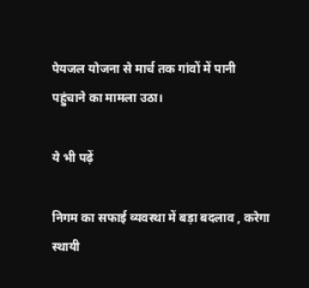पेयजल योजना से मार्च तक गांवों में पानी पहुंचाने का मामला उठा।

ये भी पढ़ें

निगम का सफाई व्यवस्था में बड़ा बदलाव , करेगा स्थायी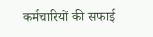कर्मचारियों की सफाई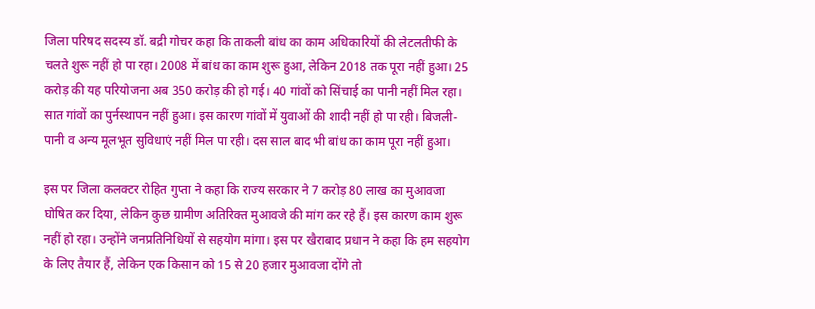जिला परिषद सदस्य डॉ. बद्री गोचर कहा कि ताकली बांध का काम अधिकारियों की लेटलतीफी के चलते शुरू नहीं हो पा रहा। 2008 में बांध का काम शुरू हुआ, लेकिन 2018 तक पूरा नहीं हुआ। 25 करोड़ की यह परियोजना अब 350 करोड़ की हो गई। 40 गांवों को सिंचाई का पानी नहीं मिल रहा। सात गांवों का पुर्नस्थापन नहीं हुआ। इस कारण गांवों में युवाओं की शादी नहीं हो पा रही। बिजली-पानी व अन्य मूलभूत सुविधाएं नहीं मिल पा रही। दस साल बाद भी बांध का काम पूरा नहीं हुआ।

इस पर जिला कलक्टर रोहित गुप्ता ने कहा कि राज्य सरकार ने 7 करोड़ 80 लाख का मुआवजा घोषित कर दिया, लेकिन कुछ ग्रामीण अतिरिक्त मुआवजे की मांग कर रहे हैं। इस कारण काम शुरू नहीं हो रहा। उन्होंने जनप्रतिनिधियों से सहयोग मांगा। इस पर खैराबाद प्रधान ने कहा कि हम सहयोग के लिए तैयार हैं, लेकिन एक किसान को 15 से 20 हजार मुआवजा दोंगे तो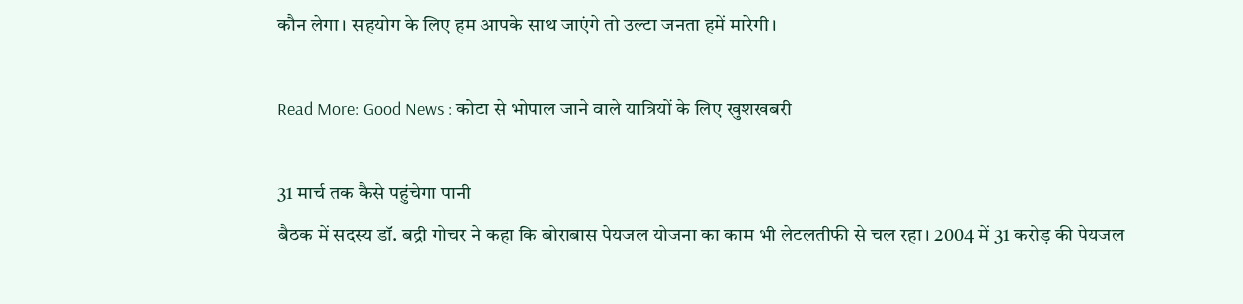कौन लेगा। सहयोग के लिए हम आपके साथ जाएंगे तो उल्टा जनता हमें मारेगी।

Read More: Good News : कोटा से भोपाल जाने वाले यात्रियों के लिए खुशखबरी

31 मार्च तक कैसे पहुंचेगा पानी
बैठक में सदस्य डॉ. बद्री गोचर ने कहा कि बोराबास पेयजल योजना का काम भी लेटलतीफी से चल रहा। 2004 में 31 करोड़ की पेयजल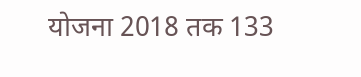योजना 2018 तक 133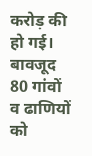करोड़ की हो गई। बावजूद 80 गांवों व ढाणियों को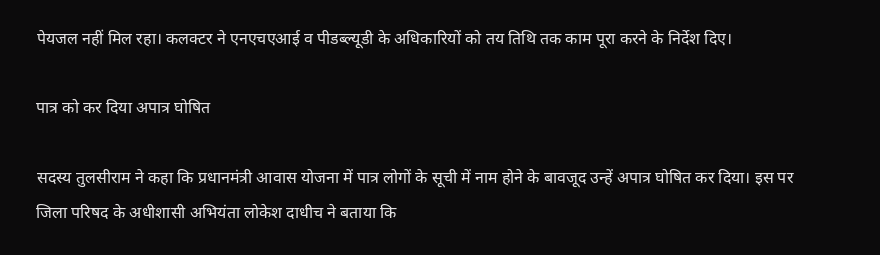पेयजल नहीं मिल रहा। कलक्टर ने एनएचएआई व पीडब्ल्यूडी के अधिकारियों को तय तिथि तक काम पूरा करने के निर्देश दिए।

पात्र को कर दिया अपात्र घोषित

सदस्य तुलसीराम ने कहा कि प्रधानमंत्री आवास योजना में पात्र लोगों के सूची में नाम होने के बावजूद उन्हें अपात्र घोषित कर दिया। इस पर जिला परिषद के अधीशासी अभियंता लोकेश दाधीच ने बताया कि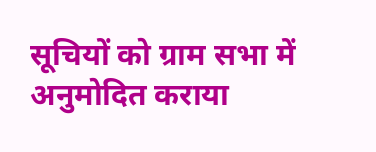सूचियों को ग्राम सभा में अनुमोदित कराया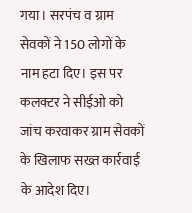गया। सरपंच व ग्राम सेवकों ने 150 लोगों के नाम हटा दिए। इस पर कलक्टर ने सीईओ को जांच करवाकर ग्राम सेवकों के खिलाफ सख्त कार्रवाई के आदेश दिए।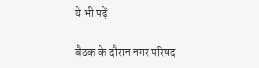ये भी पढ़ें

बैठक के दौरान नगर परिषद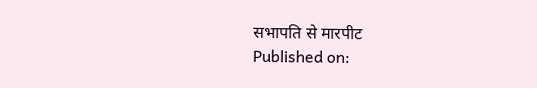सभापति से मारपीट
Published on: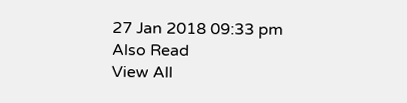27 Jan 2018 09:33 pm
Also Read
View All